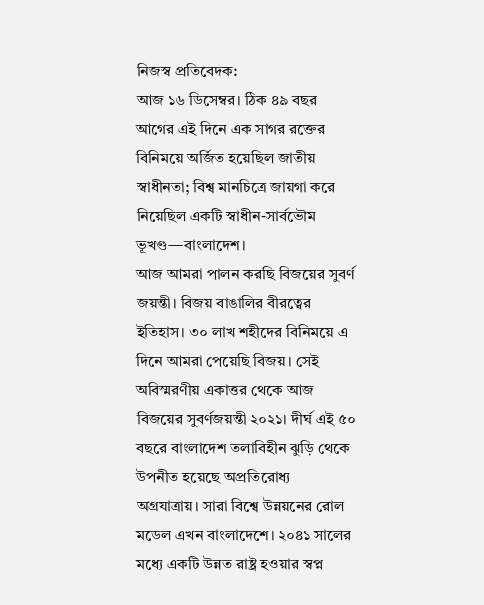নিজস্ব প্রতিবেদক:
আজ ১৬ ডিসেম্বর। ঠিক ৪৯ বছর আগের এই দিনে এক সাগর রক্তের বিনিময়ে অর্জিত হয়েছিল জাতীয় স্বাধীনতা; বিশ্ব মানচিত্রে জায়গা করে নিয়েছিল একটি স্বাধীন-সার্বভৌম ভূখণ্ড—বাংলাদেশ।
আজ আমরা পালন করছি বিজয়ের সুবর্ণ জয়ন্তী। বিজয় বাঙালির বীরত্বের ইতিহাস। ৩০ লাখ শহীদের বিনিময়ে এ দিনে আমরা পেয়েছি বিজয়। সেই অবিস্মরণীয় একাত্তর থেকে আজ বিজয়ের সুবর্ণজয়ন্তী ২০২১। দীর্ঘ এই ৫০ বছরে বাংলাদেশ তলাবিহীন ঝুড়ি থেকে উপনীত হয়েছে অপ্রতিরোধ্য অগ্রযাত্রায়। সারা বিশ্বে উন্নয়নের রোল মডেল এখন বাংলাদেশে। ২০৪১ সালের মধ্যে একটি উন্নত রাষ্ট্র হওয়ার স্বপ্ন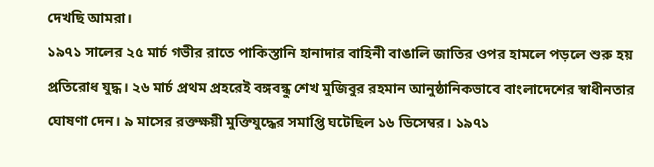দেখছি আমরা।
১৯৭১ সালের ২৫ মার্চ গভীর রাতে পাকিস্তানি হানাদার বাহিনী বাঙালি জাতির ওপর হামলে পড়লে শুরু হয় প্রতিরোধ যুদ্ধ। ২৬ মার্চ প্রথম প্রহরেই বঙ্গবন্ধু শেখ মুজিবুর রহমান আনুষ্ঠানিকভাবে বাংলাদেশের স্বাধীনতার ঘোষণা দেন। ৯ মাসের রক্তক্ষয়ী মুক্তিযুদ্ধের সমাপ্তি ঘটেছিল ১৬ ডিসেম্বর। ১৯৭১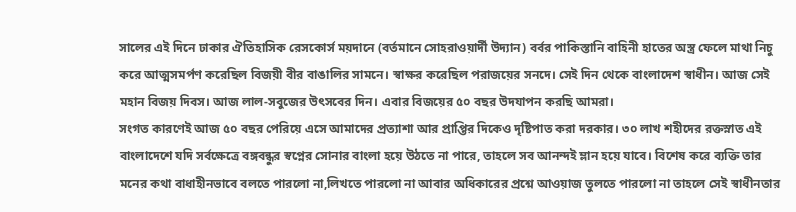সালের এই দিনে ঢাকার ঐতিহাসিক রেসকোর্স ময়দানে (বর্তমানে সোহরাওয়ার্দী উদ্যান) বর্বর পাকিস্তানি বাহিনী হাতের অস্ত্র ফেলে মাথা নিচু করে আত্মসমর্পণ করেছিল বিজয়ী বীর বাঙালির সামনে। স্বাক্ষর করেছিল পরাজয়ের সনদে। সেই দিন থেকে বাংলাদেশ স্বাধীন। আজ সেই মহান বিজয় দিবস। আজ লাল-সবুজের উৎসবের দিন। এবার বিজয়ের ৫০ বছর উদযাপন করছি আমরা।
সংগত কারণেই আজ ৫০ বছর পেরিয়ে এসে আমাদের প্রত্যাশা আর প্রাপ্তির দিকেও দৃষ্টিপাত করা দরকার। ৩০ লাখ শহীদের রক্তস্নাত এই বাংলাদেশে যদি সর্বক্ষেত্রে বঙ্গবন্ধুর স্বপ্নের সোনার বাংলা হয়ে উঠতে না পারে, তাহলে সব আনন্দই ম্লান হয়ে যাবে। বিশেষ করে ব্যক্তি তার মনের কথা বাধাহীনভাবে বলতে পারলো না,লিখতে পারলো না আবার অধিকারের প্রশ্নে আওয়াজ তুলতে পারলো না তাহলে সেই স্বাধীনতার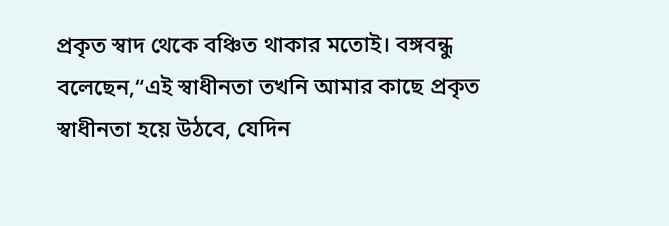প্রকৃত স্বাদ থেকে বঞ্চিত থাকার মতোই। বঙ্গবন্ধু বলেছেন,“এই স্বাধীনতা তখনি আমার কাছে প্রকৃত স্বাধীনতা হয়ে উঠবে, যেদিন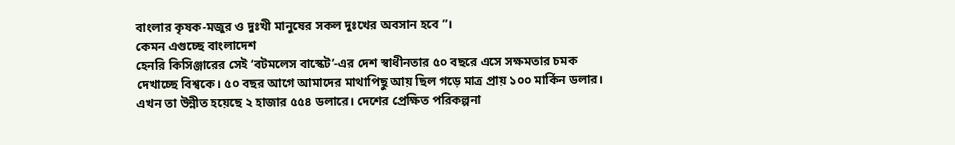বাংলার কৃষক-মজুর ও দুঃখী মানুষের সকল দুঃখের অবসান হবে ”।
কেমন এগুচ্ছে বাংলাদেশ
হেনরি কিসিঞ্জারের সেই ‘বটমলেস বাস্কেট’-এর দেশ স্বাধীনতার ৫০ বছরে এসে সক্ষমতার চমক দেখাচ্ছে বিশ্বকে। ৫০ বছর আগে আমাদের মাথাপিছু আয় ছিল গড়ে মাত্র প্রায় ১০০ মার্কিন ডলার। এখন তা উন্নীত হয়েছে ২ হাজার ৫৫৪ ডলারে। দেশের প্রেক্ষিত পরিকল্পনা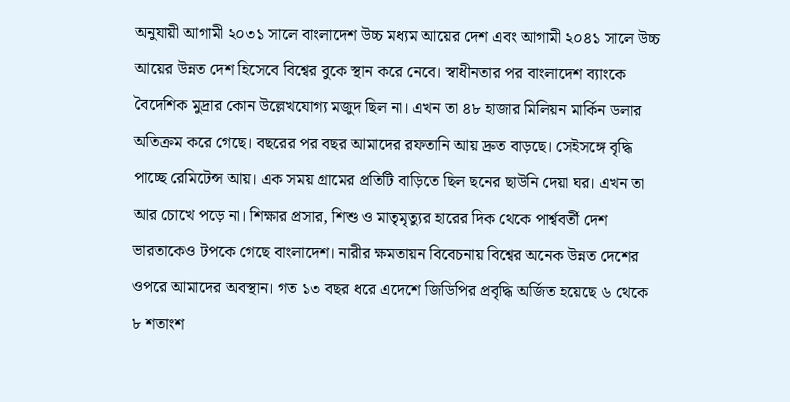অনুযায়ী আগামী ২০৩১ সালে বাংলাদেশ উচ্চ মধ্যম আয়ের দেশ এবং আগামী ২০৪১ সালে উচ্চ আয়ের উন্নত দেশ হিসেবে বিশ্বের বুকে স্থান করে নেবে। স্বাধীনতার পর বাংলাদেশ ব্যাংকে বৈদেশিক মুদ্রার কোন উল্লেখযোগ্য মজুদ ছিল না। এখন তা ৪৮ হাজার মিলিয়ন মার্কিন ডলার অতিক্রম করে গেছে। বছরের পর বছর আমাদের রফতানি আয় দ্রুত বাড়ছে। সেইসঙ্গে বৃদ্ধি পাচ্ছে রেমিটেন্স আয়। এক সময় গ্রামের প্রতিটি বাড়িতে ছিল ছনের ছাউনি দেয়া ঘর। এখন তা আর চোখে পড়ে না। শিক্ষার প্রসার, শিশু ও মাতৃমৃত্যুর হারের দিক থেকে পার্শ্ববর্তী দেশ ভারতাকেও টপকে গেছে বাংলাদেশ। নারীর ক্ষমতায়ন বিবেচনায় বিশ্বের অনেক উন্নত দেশের ওপরে আমাদের অবস্থান। গত ১৩ বছর ধরে এদেশে জিডিপির প্রবৃদ্ধি অর্জিত হয়েছে ৬ থেকে ৮ শতাংশ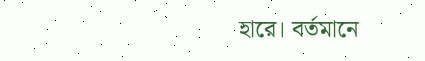হারে। বর্তমানে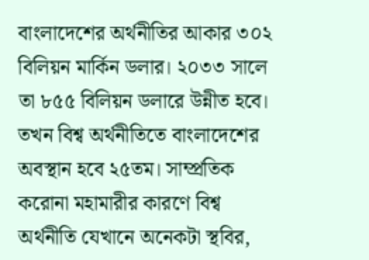বাংলাদেশের অর্থনীতির আকার ৩০২ বিলিয়ন মার্কিন ডলার। ২০৩৩ সালে তা ৮৫৫ বিলিয়ন ডলারে উন্নীত হবে। তখন বিশ্ব অর্থনীতিতে বাংলাদেশের অবস্থান হবে ২৫তম। সাম্প্রতিক করোনা মহামারীর কারণে বিশ্ব অর্থনীতি যেখানে অনেকটা স্থবির,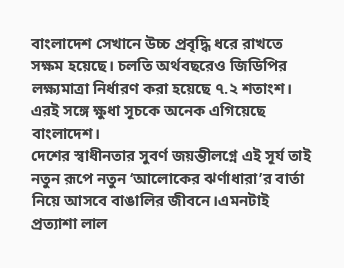বাংলাদেশ সেখানে উচ্চ প্রবৃদ্ধি ধরে রাখতে সক্ষম হয়েছে। চলতি অর্থবছরেও জিডিপির লক্ষ্যমাত্রা নির্ধারণ করা হয়েছে ৭.২ শতাংশ। এরই সঙ্গে ক্ষুধা সূচকে অনেক এগিয়েছে বাংলাদেশ।
দেশের স্বাধীনতার সুবর্ণ জয়ন্তীলগ্নে এই সূর্য তাই নতুন রূপে নতুন ‘আলোকের ঝর্ণাধারা’র বার্তা নিয়ে আসবে বাঙালির জীবনে।এমনটাই প্রত্যাশা লাল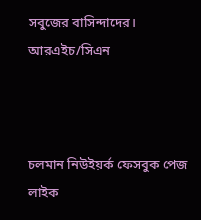সবুজের বাসিন্দাদের।
আরএইচ/সিএন



চলমান নিউইয়র্ক ফেসবুক পেজ লাইক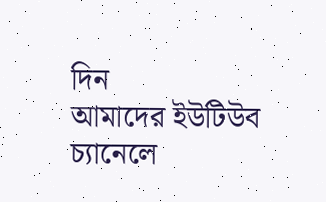দিন
আমাদের ইউটিউব চ্যানেলে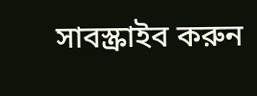সাবস্ক্রাইব করুন